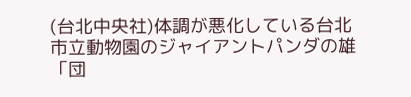(台北中央社)体調が悪化している台北市立動物園のジャイアントパンダの雄「団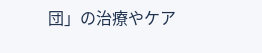団」の治療やケア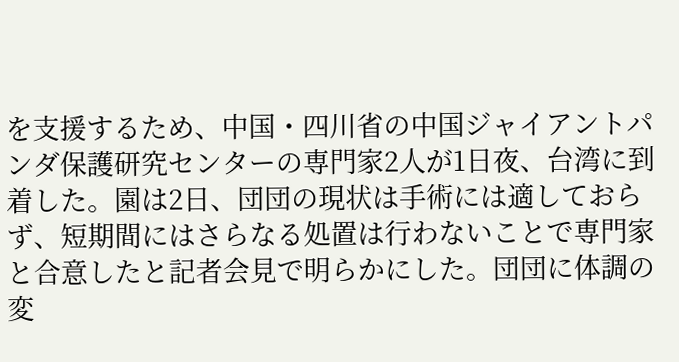を支援するため、中国・四川省の中国ジャイアントパンダ保護研究センターの専門家2人が1日夜、台湾に到着した。園は2日、団団の現状は手術には適しておらず、短期間にはさらなる処置は行わないことで専門家と合意したと記者会見で明らかにした。団団に体調の変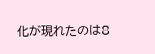化が現れたのは8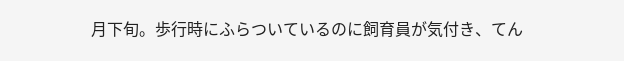月下旬。歩行時にふらついているのに飼育員が気付き、てん